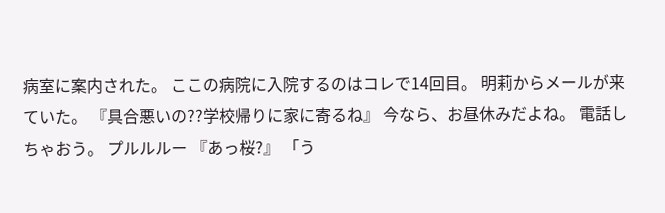病室に案内された。 ここの病院に入院するのはコレで14回目。 明莉からメールが来ていた。 『具合悪いの??学校帰りに家に寄るね』 今なら、お昼休みだよね。 電話しちゃおう。 プルルルー 『あっ桜?』 「う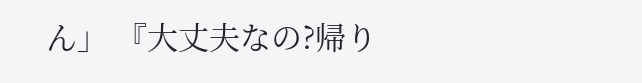ん」 『大丈夫なの?帰り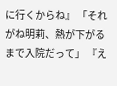に行くからね』 「それがね明莉、熱が下がるまで入院だって」 『え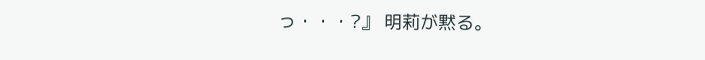っ・・・?』 明莉が黙る。